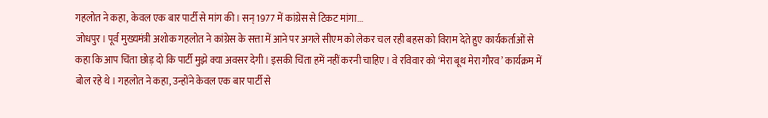गहलोत ने कहा, केवल एक बार पार्टी से मांग की। सन् 1977 में कांग्रेस से टिकट मांगा...
जोधपुर। पूर्व मुख्यमंत्री अशोक गहलोत ने कांग्रेस के सत्ता में आने पर अगले सीएम को लेकर चल रही बहस को विराम देते हुए कार्यकर्ताओं से कहा कि आप चिंता छोड़ दो कि पार्टी मुझे क्या अवसर देगी। इसकी चिंता हमें नहीं करनी चाहिए। वे रविवार को ‘मेरा बूथ मेरा गौरव’ कार्यक्रम में बोल रहे थे। गहलोत ने कहा, उन्होंने केवल एक बार पार्टी से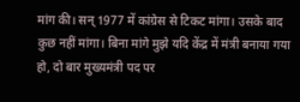मांग की। सन् 1977 में कांग्रेस से टिकट मांगा। उसके बाद कुछ नहीं मांगा। बिना मांगे मुझे यदि केंद्र में मंत्री बनाया गया हो, दो बार मुख्यमंत्री पद पर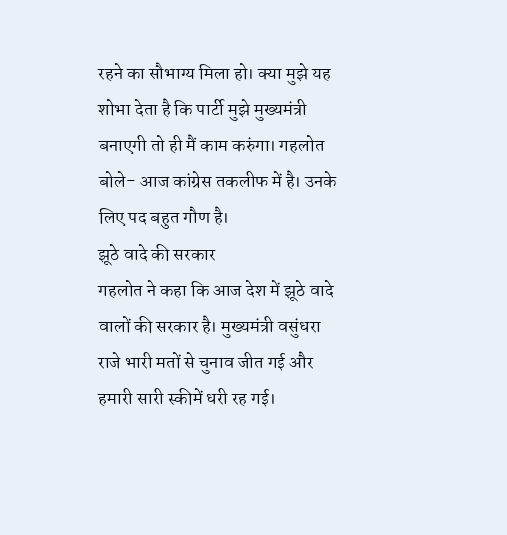रहने का सौभाग्य मिला हो। क्या मुझे यह शोभा देता है कि पार्टी मुझे मुख्यमंत्री बनाएगी तो ही मैं काम करुंगा। गहलोत बोले- आज कांग्रेस तकलीफ में है। उनके लिए पद बहुत गौण है।
झूठे वादे की सरकार
गहलोत ने कहा कि आज देश में झूठे वादे वालों की सरकार है। मुख्यमंत्री वसुंधरा राजे भारी मतों से चुनाव जीत गई और हमारी सारी स्कीमें धरी रह गई।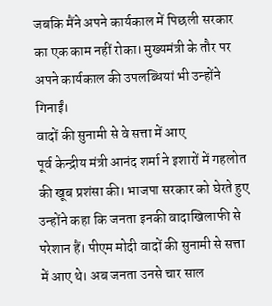जबकि मैंने अपने कार्यकाल में पिछली सरकार का एक काम नहीं रोका। मुख्यमंत्री के तौर पर अपने कार्यकाल की उपलब्धियां भी उन्होंने गिनाईं।
वादों की सुनामी से वे सत्ता में आए
पूर्व केन्द्रीय मंत्री आनंद शर्मा ने इशारों में गहलोत की खूब प्रशंसा की। भाजपा सरकार को घेरते हुए उन्होंने कहा कि जनता इनकी वादाखिलाफी से परेशान हैं। पीएम मोदी वादों की सुनामी से सत्ता में आए थे। अब जनता उनसे चार साल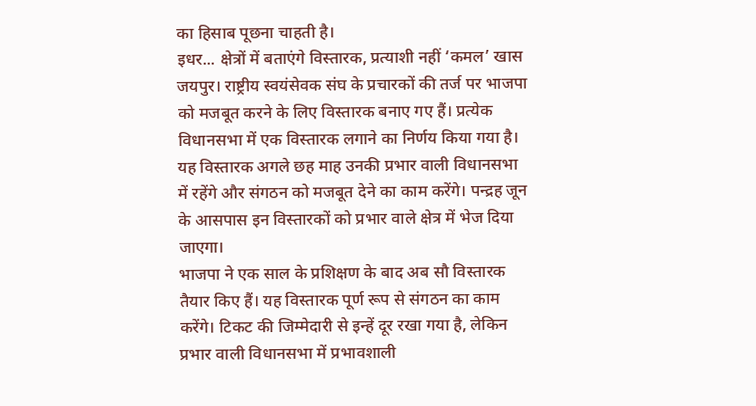का हिसाब पूछना चाहती है।
इधर... क्षेत्रों में बताएंगे विस्तारक, प्रत्याशी नहीं ‘कमल’ खास
जयपुर। राष्ट्रीय स्वयंसेवक संघ के प्रचारकों की तर्ज पर भाजपा को मजबूत करने के लिए विस्तारक बनाए गए हैं। प्रत्येक विधानसभा में एक विस्तारक लगाने का निर्णय किया गया है। यह विस्तारक अगले छह माह उनकी प्रभार वाली विधानसभा में रहेंगे और संगठन को मजबूत देने का काम करेंगे। पन्द्रह जून के आसपास इन विस्तारकों को प्रभार वाले क्षेत्र में भेज दिया जाएगा।
भाजपा ने एक साल के प्रशिक्षण के बाद अब सौ विस्तारक तैयार किए हैं। यह विस्तारक पूर्ण रूप से संगठन का काम करेंगे। टिकट की जिम्मेदारी से इन्हें दूर रखा गया है, लेकिन प्रभार वाली विधानसभा में प्रभावशाली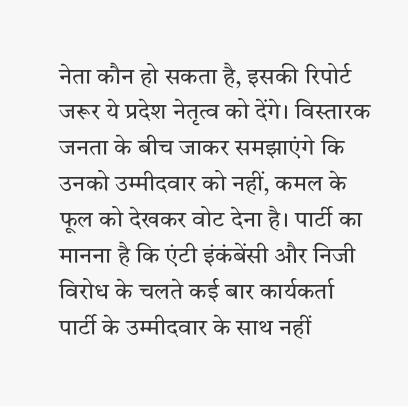नेता कौन हो सकता है, इसकी रिपोर्ट जरूर ये प्रदेश नेतृत्व को देंगे। विस्तारक जनता के बीच जाकर समझाएंगे कि उनको उम्मीदवार को नहीं, कमल के फूल को देखकर वोट देना है। पार्टी का मानना है कि एंटी इंकंबेंसी और निजी विरोध के चलते कई बार कार्यकर्ता पार्टी के उम्मीदवार के साथ नहीं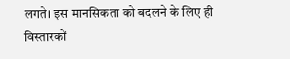लगते। इस मानसिकता को बदलने के लिए ही विस्तारकों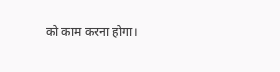को काम करना होगा।